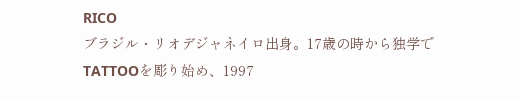RICO
ブラジル・リオデジャネイロ出身。17歳の時から独学でTATTOOを彫り始め、1997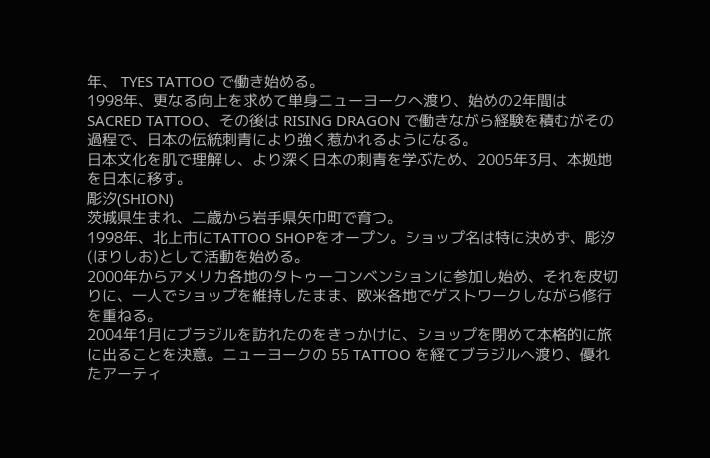年、 TYES TATTOO で働き始める。
1998年、更なる向上を求めて単身ニューヨークへ渡り、始めの2年間は SACRED TATTOO、その後は RISING DRAGON で働きながら経験を積むがその過程で、日本の伝統刺青により強く惹かれるようになる。
日本文化を肌で理解し、より深く日本の刺青を学ぶため、2005年3月、本拠地を日本に移す。
彫汐(SHION)
茨城県生まれ、二歳から岩手県矢巾町で育つ。
1998年、北上市にTATTOO SHOPをオープン。ショップ名は特に決めず、彫汐(ほりしお)として活動を始める。
2000年からアメリカ各地のタトゥーコンベンションに参加し始め、それを皮切りに、一人でショップを維持したまま、欧米各地でゲストワークしながら修行を重ねる。
2004年1月にブラジルを訪れたのをきっかけに、ショップを閉めて本格的に旅に出ることを決意。ニューヨークの 55 TATTOO を経てブラジルへ渡り、優れたアーティ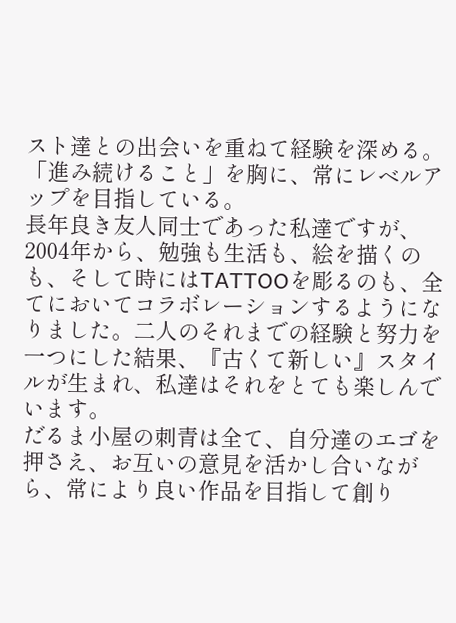スト達との出会いを重ねて経験を深める。
「進み続けること」を胸に、常にレベルアップを目指している。
長年良き友人同士であった私達ですが、2004年から、勉強も生活も、絵を描くのも、そして時にはTATTOOを彫るのも、全てにおいてコラボレーションするようになりました。二人のそれまでの経験と努力を一つにした結果、『古くて新しい』スタイルが生まれ、私達はそれをとても楽しんでいます。
だるま小屋の刺青は全て、自分達のエゴを押さえ、お互いの意見を活かし合いながら、常により良い作品を目指して創り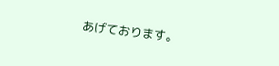あげております。